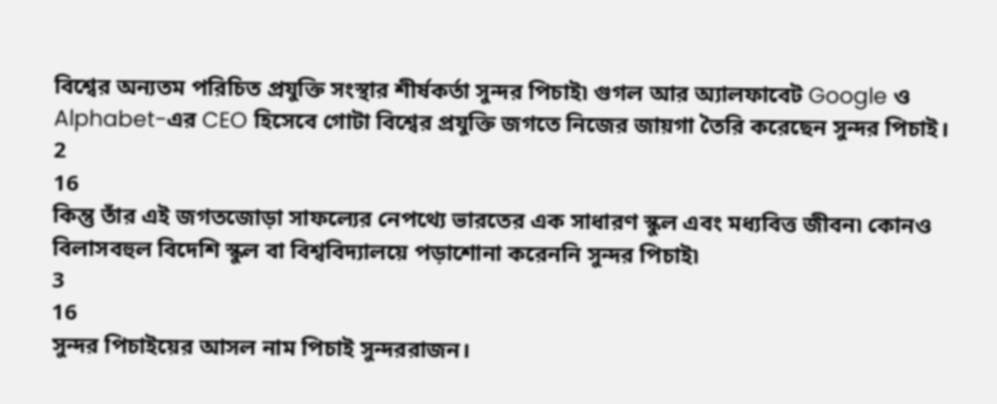বিশ্বের অন্যতম পরিচিত প্রযুক্তি সংস্থার শীর্ষকর্তা সুন্দর পিচাই৷ গুগল আর অ্যালফাবেট Google ও Alphabet-এর CEO হিসেবে গোটা বিশ্বের প্রযুক্তি জগতে নিজের জায়গা তৈরি করেছেন সুন্দর পিচাই।
2
16
কিন্তু তাঁর এই জগতজোড়া সাফল্যের নেপথ্যে ভারতের এক সাধারণ স্কুল এবং মধ্যবিত্ত জীবন৷ কোনও বিলাসবহুল বিদেশি স্কুল বা বিশ্ববিদ্যালয়ে পড়াশোনা করেননি সুন্দর পিচাই৷
3
16
সুন্দর পিচাইয়ের আসল নাম পিচাই সুন্দররাজন।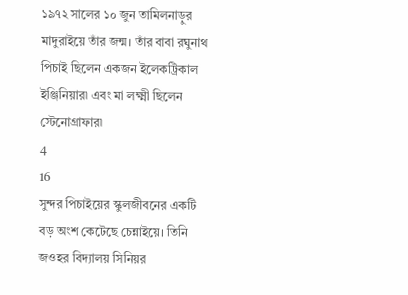১৯৭২ সালের ১০ জুন তামিলনাড়ুর মাদুরাইয়ে তাঁর জন্ম। তাঁর বাবা রঘুনাথ পিচাই ছিলেন একজন ইলেকট্রিকাল ইঞ্জিনিয়ার৷ এবং মা লক্ষ্মী ছিলেন স্টেনোগ্রাফার৷
4
16
সুন্দর পিচাইয়ের স্কুলজীবনের একটি বড় অংশ কেটেছে চেন্নাইয়ে। তিনি জওহর বিদ্যালয় সিনিয়র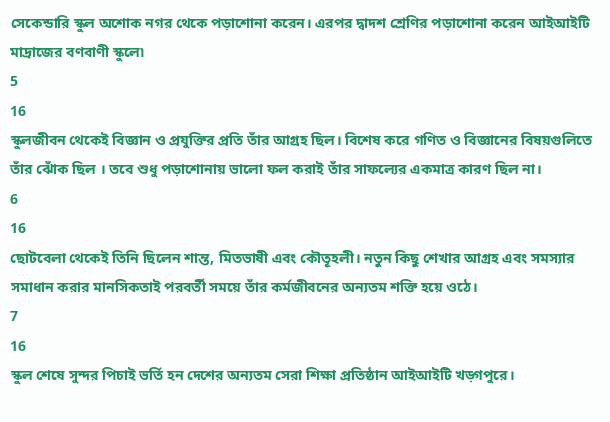সেকেন্ডারি স্কুল অশোক নগর থেকে পড়াশোনা করেন। এরপর দ্বাদশ শ্রেণির পড়াশোনা করেন আইআইটি মাদ্রাজের বণবাণী স্কুলে৷
5
16
স্কুলজীবন থেকেই বিজ্ঞান ও প্রযুক্তির প্রতি তাঁর আগ্রহ ছিল। বিশেষ করে গণিত ও বিজ্ঞানের বিষয়গুলিতে তাঁর ঝোঁক ছিল । তবে শুধু পড়াশোনায় ভালো ফল করাই তাঁর সাফল্যের একমাত্র কারণ ছিল না।
6
16
ছোটবেলা থেকেই তিনি ছিলেন শান্ত, মিতভাষী এবং কৌতূহলী। নতুন কিছু শেখার আগ্রহ এবং সমস্যার সমাধান করার মানসিকতাই পরবর্তী সময়ে তাঁর কর্মজীবনের অন্যতম শক্তি হয়ে ওঠে।
7
16
স্কুল শেষে সুন্দর পিচাই ভর্তি হন দেশের অন্যতম সেরা শিক্ষা প্রতিষ্ঠান আইআইটি খড়্গপুরে।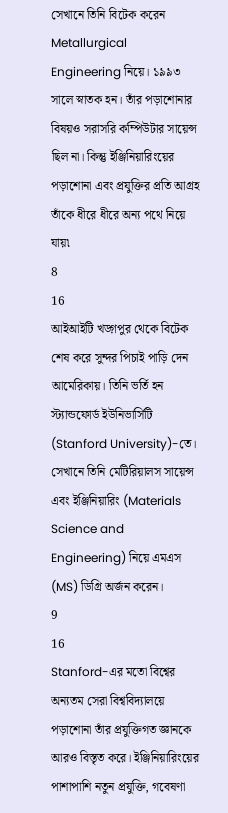সেখানে তিনি বিটেক করেন Metallurgical Engineering নিয়ে। ১৯৯৩ সালে স্নাতক হন। তাঁর পড়াশোনার বিষয়ও সরাসরি কম্পিউটার সায়েন্স ছিল না। কিন্তু ইঞ্জিনিয়ারিংয়ের পড়াশোনা এবং প্রযুক্তির প্রতি আগ্রহ তাঁকে ধীরে ধীরে অন্য পথে নিয়ে যায়৷
8
16
আইআইটি খড়্গপুর থেকে বিটেক শেষ করে সুন্দর পিচাই পাড়ি দেন আমেরিকায়। তিনি ভর্তি হন স্ট্যান্ডফোর্ড ইউনিভার্সিটি (Stanford University)-তে।
সেখানে তিনি মেটিরিয়ালস সায়েন্স এবং ইঞ্জিনিয়ারিং (Materials Science and Engineering) নিয়ে এমএস (MS) ডিগ্রি অর্জন করেন।
9
16
Stanford-এর মতো বিশ্বের অন্যতম সেরা বিশ্ববিদ্যালয়ে পড়াশোনা তাঁর প্রযুক্তিগত জ্ঞানকে আরও বিস্তৃত করে। ইঞ্জিনিয়ারিংয়ের পাশাপাশি নতুন প্রযুক্তি, গবেষণা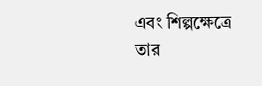এবং শিল্পক্ষেত্রে তার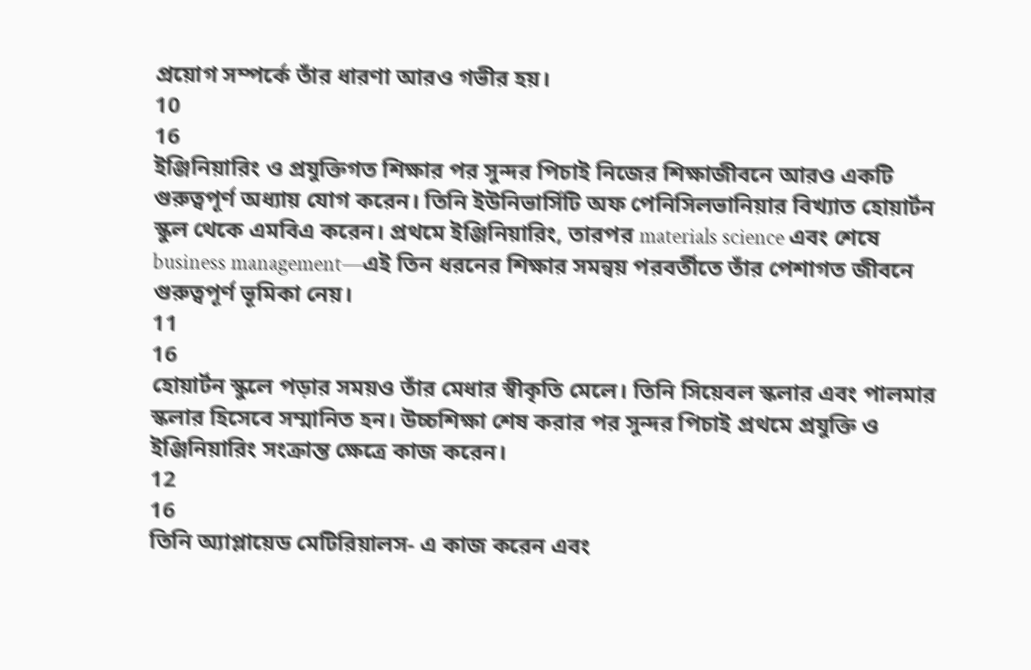প্রয়োগ সম্পর্কে তাঁর ধারণা আরও গভীর হয়।
10
16
ইঞ্জিনিয়ারিং ও প্রযুক্তিগত শিক্ষার পর সুন্দর পিচাই নিজের শিক্ষাজীবনে আরও একটি গুরুত্বপূর্ণ অধ্যায় যোগ করেন। তিনি ইউনিভার্সিটি অফ পেনিসিলভানিয়ার বিখ্যাত হোয়ার্টন স্কুল থেকে এমবিএ করেন। প্রথমে ইঞ্জিনিয়ারিং, তারপর materials science এবং শেষে business management—এই তিন ধরনের শিক্ষার সমন্বয় পরবর্তীতে তাঁর পেশাগত জীবনে গুরুত্বপূর্ণ ভূমিকা নেয়।
11
16
হোয়ার্টন স্কুলে পড়ার সময়ও তাঁর মেধার স্বীকৃতি মেলে। তিনি সিয়েবল স্কলার এবং পালমার স্কলার হিসেবে সম্মানিত হন। উচ্চশিক্ষা শেষ করার পর সুন্দর পিচাই প্রথমে প্রযুক্তি ও ইঞ্জিনিয়ারিং সংক্রান্ত ক্ষেত্রে কাজ করেন।
12
16
তিনি অ্যাপ্লায়েড মেটিরিয়ালস- এ কাজ করেন এবং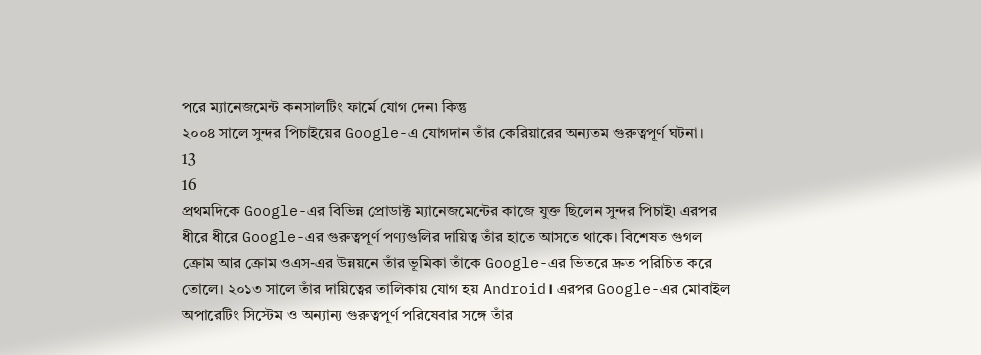পরে ম্যানেজমেন্ট কনসালটিং ফার্মে যোগ দেন৷ কিন্তু
২০০৪ সালে সুন্দর পিচাইয়ের Google-এ যোগদান তাঁর কেরিয়ারের অন্যতম গুরুত্বপূর্ণ ঘটনা।
13
16
প্রথমদিকে Google-এর বিভিন্ন প্রোডাক্ট ম্যানেজমেন্টের কাজে যুক্ত ছিলেন সুন্দর পিচাই৷ এরপর ধীরে ধীরে Google-এর গুরুত্বপূর্ণ পণ্যগুলির দায়িত্ব তাঁর হাতে আসতে থাকে। বিশেষত গুগল ক্রোম আর ক্রোম ওএস-এর উন্নয়নে তাঁর ভূমিকা তাঁকে Google-এর ভিতরে দ্রুত পরিচিত করে তোলে। ২০১৩ সালে তাঁর দায়িত্বের তালিকায় যোগ হয় Android। এরপর Google-এর মোবাইল অপারেটিং সিস্টেম ও অন্যান্য গুরুত্বপূর্ণ পরিষেবার সঙ্গে তাঁর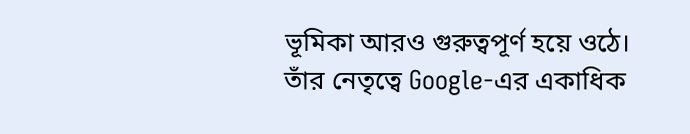ভূমিকা আরও গুরুত্বপূর্ণ হয়ে ওঠে।
তাঁর নেতৃত্বে Google-এর একাধিক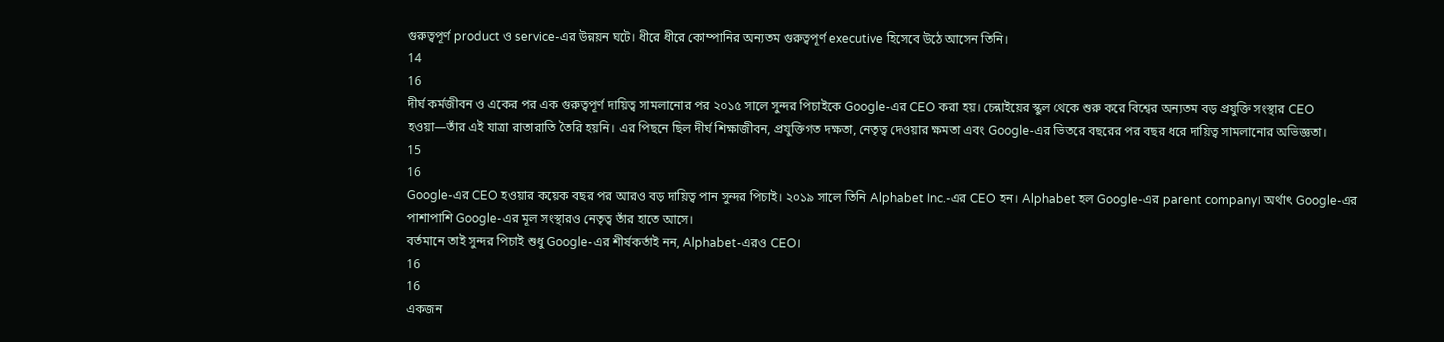গুরুত্বপূর্ণ product ও service-এর উন্নয়ন ঘটে। ধীরে ধীরে কোম্পানির অন্যতম গুরুত্বপূর্ণ executive হিসেবে উঠে আসেন তিনি।
14
16
দীর্ঘ কর্মজীবন ও একের পর এক গুরুত্বপূর্ণ দায়িত্ব সামলানোর পর ২০১৫ সালে সুন্দর পিচাইকে Google-এর CEO করা হয়। চেন্নাইয়ের স্কুল থেকে শুরু করে বিশ্বের অন্যতম বড় প্রযুক্তি সংস্থার CEO হওয়া—তাঁর এই যাত্রা রাতারাতি তৈরি হয়নি। এর পিছনে ছিল দীর্ঘ শিক্ষাজীবন, প্রযুক্তিগত দক্ষতা, নেতৃত্ব দেওয়ার ক্ষমতা এবং Google-এর ভিতরে বছরের পর বছর ধরে দায়িত্ব সামলানোর অভিজ্ঞতা।
15
16
Google-এর CEO হওয়ার কয়েক বছর পর আরও বড় দায়িত্ব পান সুন্দর পিচাই। ২০১৯ সালে তিনি Alphabet Inc.-এর CEO হন। Alphabet হল Google-এর parent company। অর্থাৎ Google-এর পাশাপাশি Google-এর মূল সংস্থারও নেতৃত্ব তাঁর হাতে আসে।
বর্তমানে তাই সুন্দর পিচাই শুধু Google-এর শীর্ষকর্তাই নন, Alphabet-এরও CEO।
16
16
একজন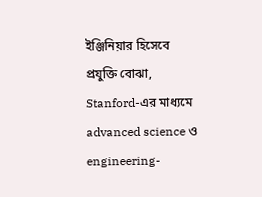ইঞ্জিনিয়ার হিসেবে প্রযুক্তি বোঝা, Stanford-এর মাধ্যমে advanced science ও engineering-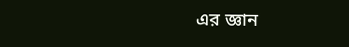এর জ্ঞান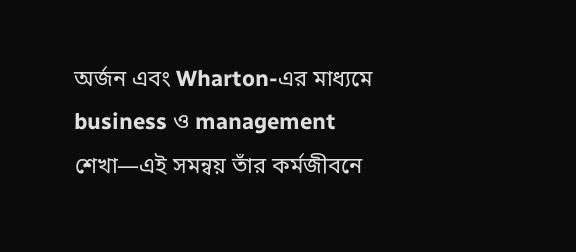অর্জন এবং Wharton-এর মাধ্যমে business ও management শেখা—এই সমন্বয় তাঁর কর্মজীবনে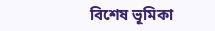বিশেষ ভূমিকা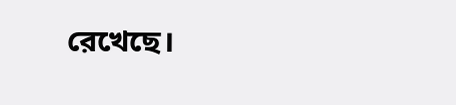রেখেছে।